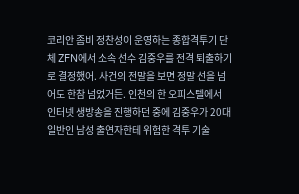코리안 좀비 정찬성이 운영하는 종합격투기 단체 ZFN에서 소속 선수 김중우를 전격 퇴출하기로 결정했어. 사건의 전말을 보면 정말 선을 넘어도 한참 넘었거든. 인천의 한 오피스텔에서 인터넷 생방송을 진행하던 중에 김중우가 20대 일반인 남성 출연자한테 위험한 격투 기술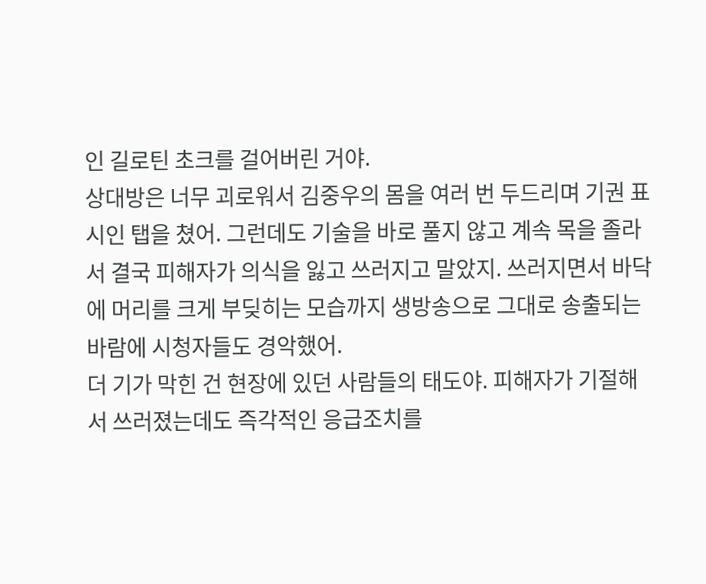인 길로틴 초크를 걸어버린 거야.
상대방은 너무 괴로워서 김중우의 몸을 여러 번 두드리며 기권 표시인 탭을 쳤어. 그런데도 기술을 바로 풀지 않고 계속 목을 졸라서 결국 피해자가 의식을 잃고 쓰러지고 말았지. 쓰러지면서 바닥에 머리를 크게 부딪히는 모습까지 생방송으로 그대로 송출되는 바람에 시청자들도 경악했어.
더 기가 막힌 건 현장에 있던 사람들의 태도야. 피해자가 기절해서 쓰러졌는데도 즉각적인 응급조치를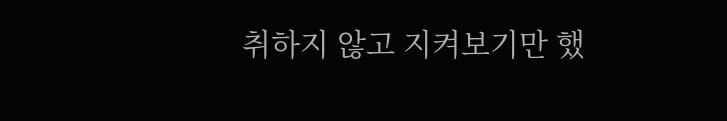취하지 않고 지켜보기만 했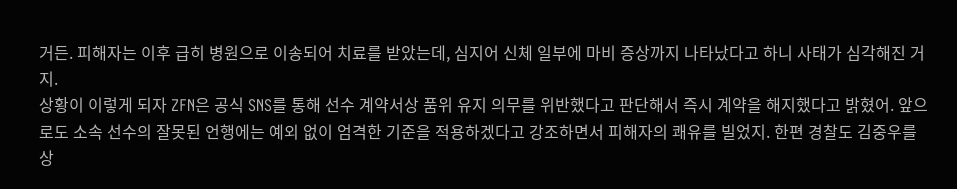거든. 피해자는 이후 급히 병원으로 이송되어 치료를 받았는데, 심지어 신체 일부에 마비 증상까지 나타났다고 하니 사태가 심각해진 거지.
상황이 이렇게 되자 ZFN은 공식 SNS를 통해 선수 계약서상 품위 유지 의무를 위반했다고 판단해서 즉시 계약을 해지했다고 밝혔어. 앞으로도 소속 선수의 잘못된 언행에는 예외 없이 엄격한 기준을 적용하겠다고 강조하면서 피해자의 쾌유를 빌었지. 한편 경찰도 김중우를 상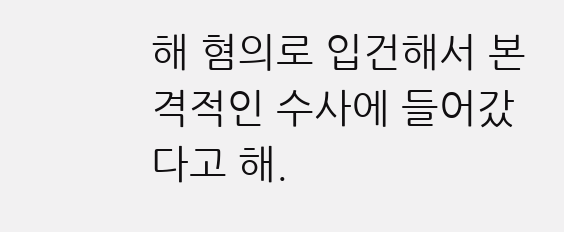해 혐의로 입건해서 본격적인 수사에 들어갔다고 해.